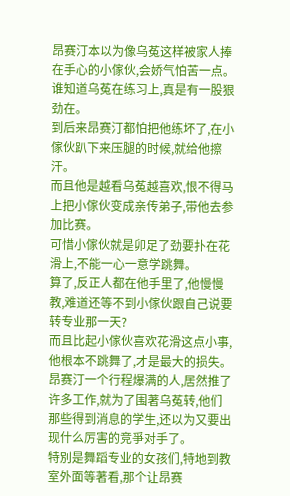昂赛汀本以为像乌菟这样被家人捧在手心的小傢伙,会娇气怕苦一点。
谁知道乌菟在练习上,真是有一股狠劲在。
到后来昂赛汀都怕把他练坏了,在小傢伙趴下来压腿的时候,就给他擦汗。
而且他是越看乌菟越喜欢,恨不得马上把小傢伙变成亲传弟子,带他去参加比赛。
可惜小傢伙就是卯足了劲要扑在花滑上,不能一心一意学跳舞。
算了,反正人都在他手里了,他慢慢教,难道还等不到小傢伙跟自己说要转专业那一天?
而且比起小傢伙喜欢花滑这点小事,他根本不跳舞了,才是最大的损失。
昂赛汀一个行程爆满的人,居然推了许多工作,就为了围著乌菟转,他们那些得到消息的学生,还以为又要出现什么厉害的竞爭对手了。
特別是舞蹈专业的女孩们,特地到教室外面等著看,那个让昂赛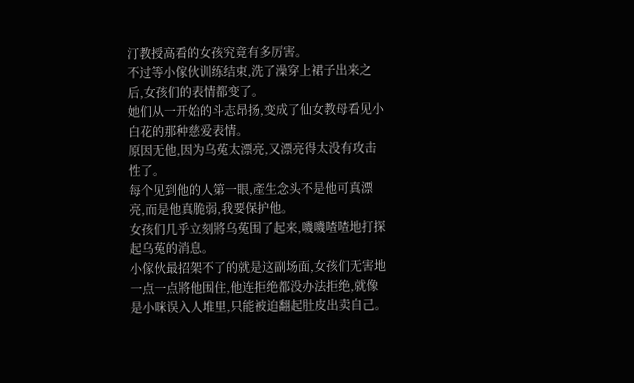汀教授高看的女孩究竟有多厉害。
不过等小傢伙训练结束,洗了澡穿上裙子出来之后,女孩们的表情都变了。
她们从一开始的斗志昂扬,变成了仙女教母看见小白花的那种慈爱表情。
原因无他,因为乌菟太漂亮,又漂亮得太没有攻击性了。
每个见到他的人第一眼,產生念头不是他可真漂亮,而是他真脆弱,我要保护他。
女孩们几乎立刻將乌菟围了起来,嘰嘰喳喳地打探起乌菟的消息。
小傢伙最招架不了的就是这副场面,女孩们无害地一点一点將他围住,他连拒绝都没办法拒绝,就像是小咪误入人堆里,只能被迫翻起肚皮出卖自己。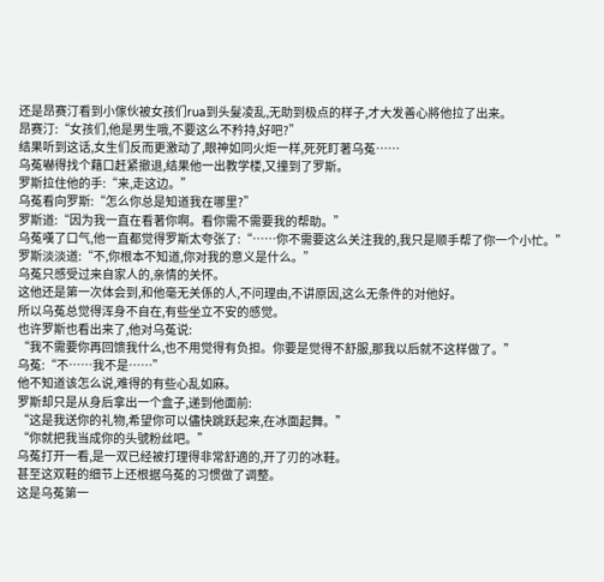还是昂赛汀看到小傢伙被女孩们rua到头髮凌乱,无助到极点的样子,才大发善心將他拉了出来。
昂赛汀:“女孩们,他是男生哦,不要这么不矜持,好吧?”
结果听到这话,女生们反而更激动了,眼神如同火炬一样,死死盯著乌菟……
乌菟嚇得找个藉口赶紧撤退,结果他一出教学楼,又撞到了罗斯。
罗斯拉住他的手:“来,走这边。”
乌菟看向罗斯:“怎么你总是知道我在哪里?”
罗斯道:“因为我一直在看著你啊。看你需不需要我的帮助。”
乌菟嘆了口气,他一直都觉得罗斯太夸张了:“……你不需要这么关注我的,我只是顺手帮了你一个小忙。”
罗斯淡淡道:“不,你根本不知道,你对我的意义是什么。”
乌菟只感受过来自家人的,亲情的关怀。
这他还是第一次体会到,和他毫无关係的人,不问理由,不讲原因,这么无条件的对他好。
所以乌菟总觉得浑身不自在,有些坐立不安的感觉。
也许罗斯也看出来了,他对乌菟说:
“我不需要你再回馈我什么,也不用觉得有负担。你要是觉得不舒服,那我以后就不这样做了。”
乌菟:“不……我不是……”
他不知道该怎么说,难得的有些心乱如麻。
罗斯却只是从身后拿出一个盒子,递到他面前:
“这是我送你的礼物,希望你可以儘快跳跃起来,在冰面起舞。”
“你就把我当成你的头號粉丝吧。”
乌菟打开一看,是一双已经被打理得非常舒適的,开了刃的冰鞋。
甚至这双鞋的细节上还根据乌菟的习惯做了调整。
这是乌菟第一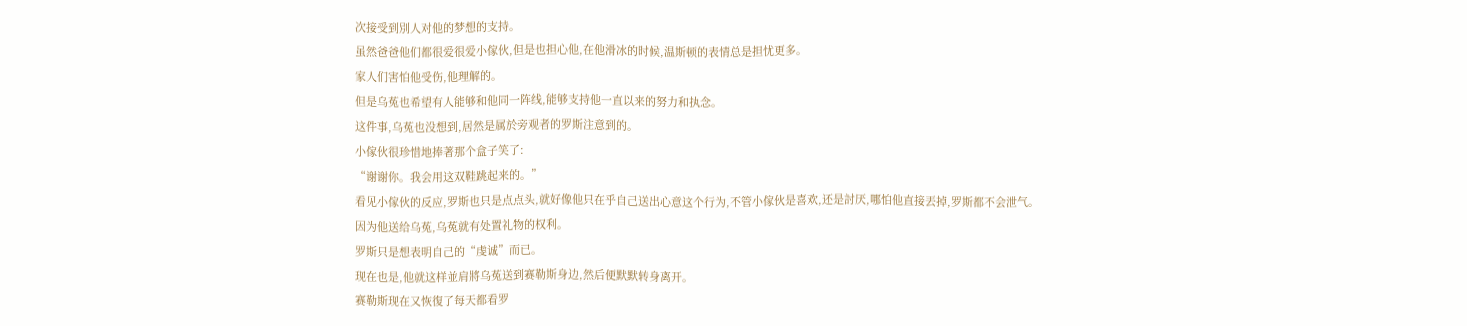次接受到別人对他的梦想的支持。
虽然爸爸他们都很爱很爱小傢伙,但是也担心他,在他滑冰的时候,温斯顿的表情总是担忧更多。
家人们害怕他受伤,他理解的。
但是乌菟也希望有人能够和他同一阵线,能够支持他一直以来的努力和执念。
这件事,乌菟也没想到,居然是属於旁观者的罗斯注意到的。
小傢伙很珍惜地捧著那个盒子笑了:
“谢谢你。我会用这双鞋跳起来的。”
看见小傢伙的反应,罗斯也只是点点头,就好像他只在乎自己送出心意这个行为,不管小傢伙是喜欢,还是討厌,哪怕他直接丟掉,罗斯都不会泄气。
因为他送给乌菟,乌菟就有处置礼物的权利。
罗斯只是想表明自己的“虔诚”而已。
现在也是,他就这样並肩將乌菟送到赛勒斯身边,然后便默默转身离开。
赛勒斯现在又恢復了每天都看罗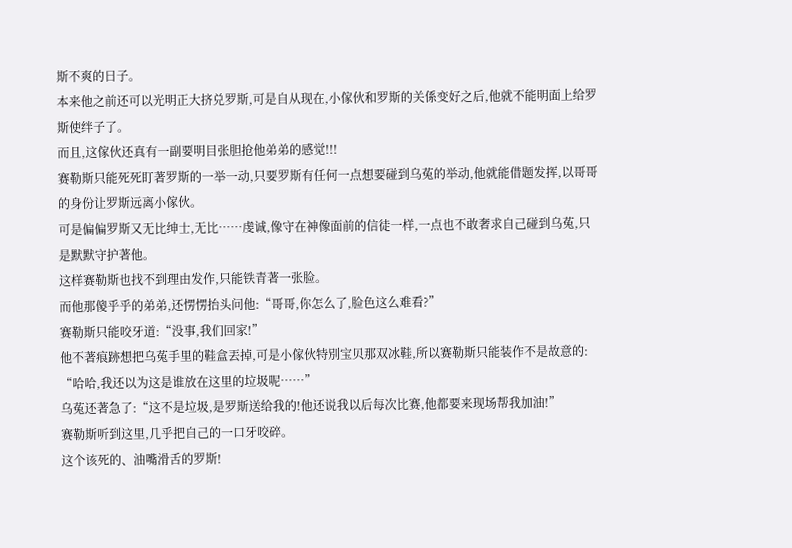斯不爽的日子。
本来他之前还可以光明正大挤兑罗斯,可是自从现在,小傢伙和罗斯的关係变好之后,他就不能明面上给罗斯使绊子了。
而且,这傢伙还真有一副要明目张胆抢他弟弟的感觉!!!
赛勒斯只能死死盯著罗斯的一举一动,只要罗斯有任何一点想要碰到乌菟的举动,他就能借题发挥,以哥哥的身份让罗斯远离小傢伙。
可是偏偏罗斯又无比绅士,无比……虔诚,像守在神像面前的信徒一样,一点也不敢奢求自己碰到乌菟,只是默默守护著他。
这样赛勒斯也找不到理由发作,只能铁青著一张脸。
而他那傻乎乎的弟弟,还愣愣抬头问他:“哥哥,你怎么了,脸色这么难看?”
赛勒斯只能咬牙道:“没事,我们回家!”
他不著痕跡想把乌菟手里的鞋盒丟掉,可是小傢伙特別宝贝那双冰鞋,所以赛勒斯只能装作不是故意的:
“哈哈,我还以为这是谁放在这里的垃圾呢……”
乌菟还著急了:“这不是垃圾,是罗斯送给我的!他还说我以后每次比赛,他都要来现场帮我加油!”
赛勒斯听到这里,几乎把自己的一口牙咬碎。
这个该死的、油嘴滑舌的罗斯!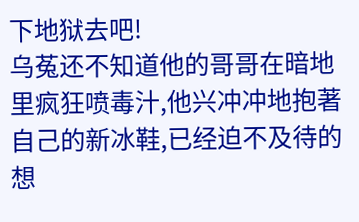下地狱去吧!
乌菟还不知道他的哥哥在暗地里疯狂喷毒汁,他兴冲冲地抱著自己的新冰鞋,已经迫不及待的想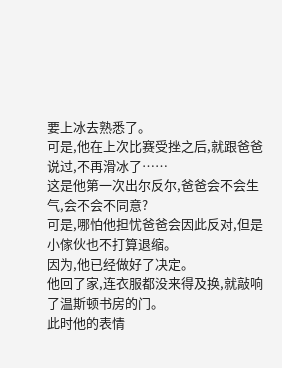要上冰去熟悉了。
可是,他在上次比赛受挫之后,就跟爸爸说过,不再滑冰了……
这是他第一次出尔反尔,爸爸会不会生气,会不会不同意?
可是,哪怕他担忧爸爸会因此反对,但是小傢伙也不打算退缩。
因为,他已经做好了决定。
他回了家,连衣服都没来得及换,就敲响了温斯顿书房的门。
此时他的表情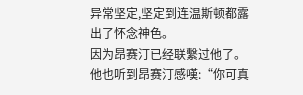异常坚定,坚定到连温斯顿都露出了怀念神色。
因为昂赛汀已经联繫过他了。
他也听到昂赛汀感嘆:“你可真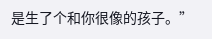是生了个和你很像的孩子。”